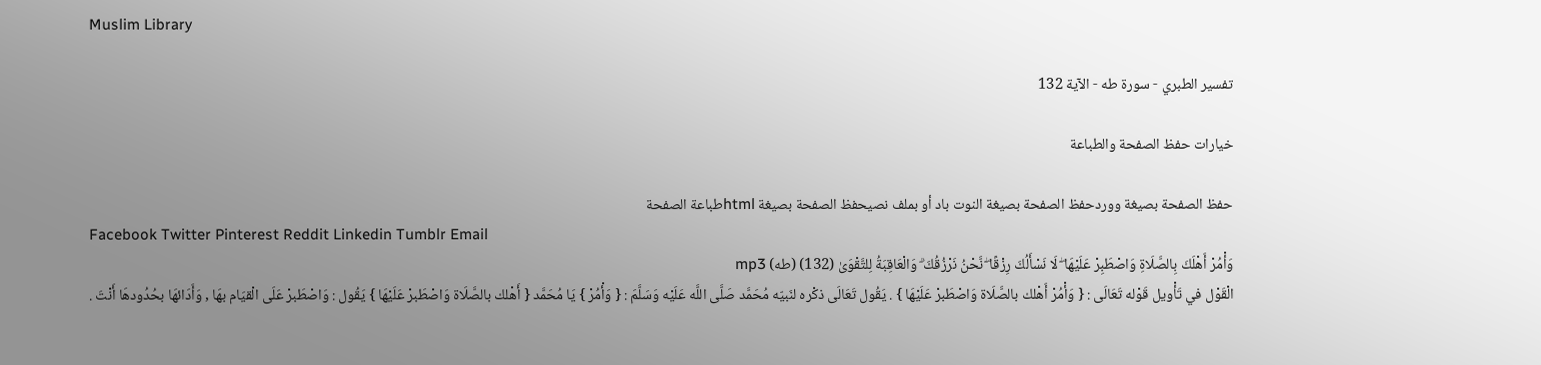Muslim Library

تفسير الطبري - سورة طه - الآية 132

خيارات حفظ الصفحة والطباعة

حفظ الصفحة بصيغة ووردحفظ الصفحة بصيغة النوت باد أو بملف نصيحفظ الصفحة بصيغة htmlطباعة الصفحة
Facebook Twitter Pinterest Reddit Linkedin Tumblr Email
وَأْمُرْ أَهْلَكَ بِالصَّلَاةِ وَاصْطَبِرْ عَلَيْهَا ۖ لَا نَسْأَلُكَ رِزْقًا ۖ نَّحْنُ نَرْزُقُكَ ۗ وَالْعَاقِبَةُ لِلتَّقْوَىٰ (132) (طه) mp3
الْقَوْل في تَأْويل قَوْله تَعَالَى : { وَأْمُرْ أَهْلك بالصَّلَاة وَاصْطَبرْ عَلَيْهَا } . يَقُول تَعَالَى ذكْره لنَبيّه مُحَمَّد صَلَّى اللَّه عَلَيْه وَسَلَّمَ : { وَأْمُرْ } يَا مُحَمَّد { أَهْلك بالصَّلَاة وَاصْطَبرْ عَلَيْهَا } يَقُول : وَاصْطَبرْ عَلَى الْقيَام بهَا , وَأَدَائهَا بحُدُودهَا أَنْتَ .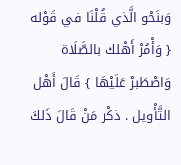وَبنَحْو الَّذي قُلْنَا في قَوْله { وَأْمُرْ أَهْلك بالصَّلَاة وَاصْطَبرْ عَلَيْهَا } قَالَ أَهْل التَّأْويل . ذكْر مَنْ قَالَ ذَلكَ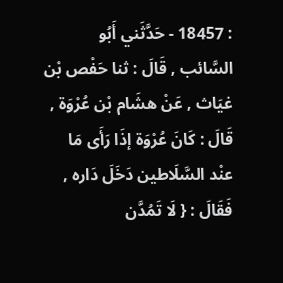: 18457 - حَدَّثَني أَبُو السَّائب , قَالَ : ثنا حَفْص بْن غيَاث , عَنْ هشَام بْن عُرْوَة , قَالَ : كَانَ عُرْوَة إذَا رَأَى مَا عنْد السَّلَاطين دَخَلَ دَاره , فَقَالَ : { لَا تَمُدَّن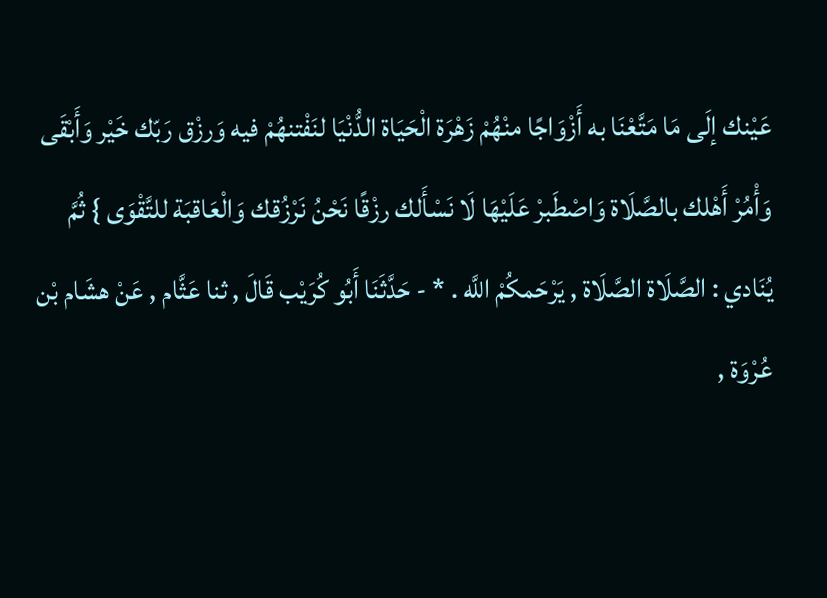عَيْنك إلَى مَا مَتَّعْنَا به أَزْوَاجًا منْهُمْ زَهْرَة الْحَيَاة الدُّنْيَا لنَفْتنهُمْ فيه وَرزْق رَبّك خَيْر وَأَبْقَى وَأْمُرْ أَهْلك بالصَّلَاة وَاصْطَبرْ عَلَيْهَا لَا نَسْأَلك رزْقًا نَحْنُ نَرْزُقك وَالْعَاقبَة للتَّقْوَى } ثُمَّ يُنَادي : الصَّلَاة الصَّلَاة , يَرْحَمكُمْ اللَّه . * - حَدَّثَنَا أَبُو كُرَيْب قَالَ , ثنا عَثَّام , عَنْ هشَام بْن عُرْوَة ,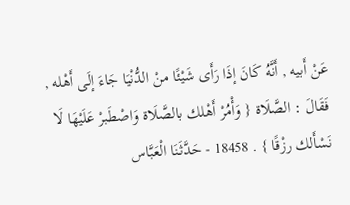عَنْ أَبيه , أَنَّهُ كَانَ إذَا رَأَى شَيْئًا منْ الدُّنْيَا جَاءَ إلَى أَهْله , فَقَالَ : الصَّلَاة { وَأْمُرْ أَهْلك بالصَّلَاة وَاصْطَبرْ عَلَيْهَا لَا نَسْأَلك رزْقًا } . 18458 - حَدَّثَنَا الْعَبَّاس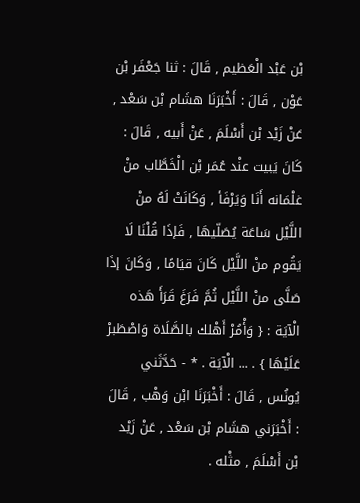بْن عَبْد الْعَظيم , قَالَ : ثنا جَعْفَر بْن عَوْن , قَالَ : أَخْبَرَنَا هشَام بْن سَعْد , عَنْ زَيْد بْن أَسْلَمَ , عَنْ أَبيه , قَالَ : كَانَ يَبيت عنْد عُمَر بْن الْخَطَّاب منْ غلْمَانه أَنَا وَيَرْفَأ , وَكَانَتْ لَهُ منْ اللَّيْل سَاعَة يُصَلّيهَا , فَإذَا قُلْنَا لَا يَقُوم منْ اللَّيْل كَانَ قيَامًا , وَكَانَ إذَا صَلَّى منْ اللَّيْل ثُمَّ فَرَغَ قَرَأَ هَذه الْآيَة : { وَأْمُرْ أَهْلك بالصَّلَاة وَاصْطَبرْ عَلَيْهَا } . ... الْآيَة . * - حَدَّثَني يُونُس , قَالَ : أَخْبَرَنَا ابْن وَهْب , قَالَ : أَخْبَرَني هشَام بْن سَعْد , عَنْ زَيْد بْن أَسْلَمَ , مثْله .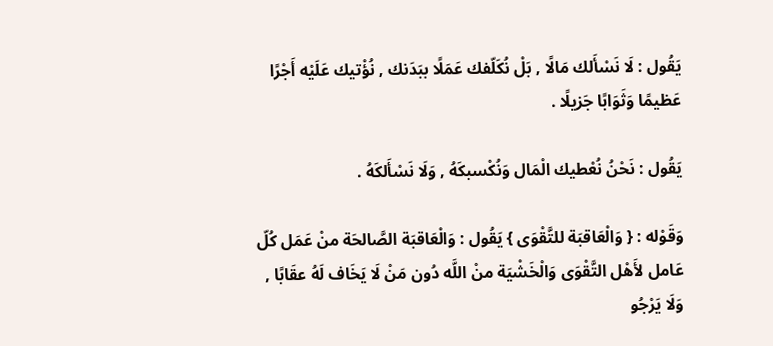يَقُول : لَا نَسْأَلك مَالًا , بَلْ نُكَلّفك عَمَلًا ببَدَنك , نُؤْتيك عَلَيْه أَجْرًا عَظيمًا وَثَوَابًا جَزيلًا .

يَقُول : نَحْنُ نُعْطيك الْمَال وَنُكْسبكَهُ , وَلَا نَسْأَلكَهُ .

وَقَوْله : { وَالْعَاقبَة للتَّقْوَى } يَقُول : وَالْعَاقبَة الصَّالحَة منْ عَمَل كُلّ عَامل لأَهْل التَّقْوَى وَالْخَشْيَة منْ اللَّه دُون مَنْ لَا يَخَاف لَهُ عقَابًا , وَلَا يَرْجُو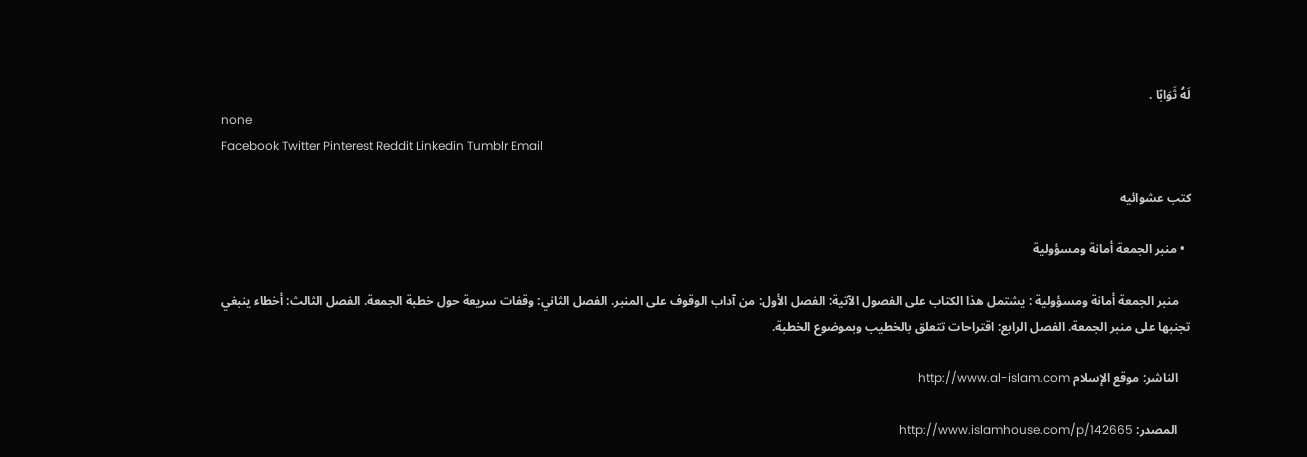لَهُ ثَوَابًا .
none
Facebook Twitter Pinterest Reddit Linkedin Tumblr Email

كتب عشوائيه

  • منبر الجمعة أمانة ومسؤولية

    منبر الجمعة أمانة ومسؤولية : يشتمل هذا الكتاب على الفصول الآتية: الفصل الأول: من آداب الوقوف على المنبر. الفصل الثاني: وقفات سريعة حول خطبة الجمعة. الفصل الثالث: أخطاء ينبغي تجنبها على منبر الجمعة. الفصل الرابع: اقتراحات تتعلق بالخطيب وبموضوع الخطبة.

    الناشر: موقع الإسلام http://www.al-islam.com

    المصدر: http://www.islamhouse.com/p/142665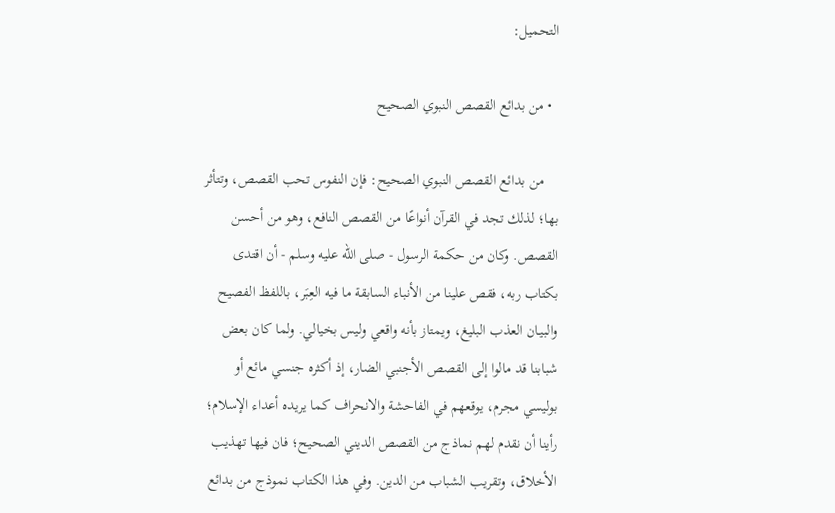التحميل:

  • من بدائع القصص النبوي الصحيح

    من بدائع القصص النبوي الصحيح: فإن النفوس تحب القصص، وتتأثر بها؛ لذلك تجد في القرآن أنواعًا من القصص النافع، وهو من أحسن القصص. وكان من حكمة الرسول - صلى الله عليه وسلم - أن اقتدى بكتاب ربه، فقص علينا من الأنباء السابقة ما فيه العِبَر، باللفظ الفصيح والبيـان العذب البليغ، ويمتاز بأنه واقعي وليس بخيالي. ولما كان بعض شبابنا قد مالوا إلى القصص الأجنبي الضار، إذ أكثره جنسي مائع أو بوليسي مجرم، يوقعهم في الفاحشة والانحراف كما يريده أعداء الإسلام؛ رأينا أن نقدم لهم نماذج من القصص الديني الصحيح؛ فان فيها تهذيب الأخلاق، وتقريب الشباب من الدين. وفي هذا الكتاب نموذج من بدائع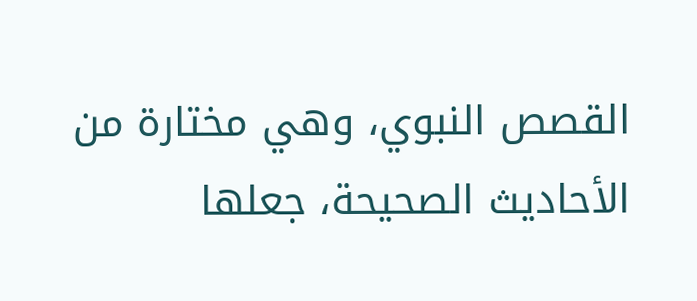القصص النبوي، وهي مختارة من الأحاديث الصحيحة، جعلها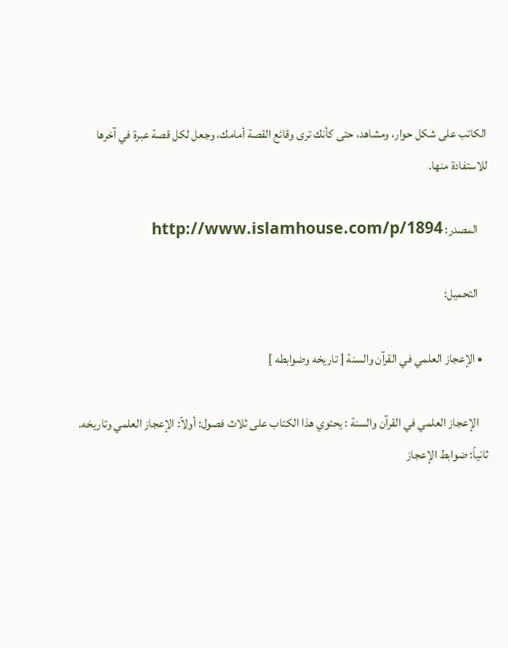الكاتب على شكل حوار، ومشاهد، حتى كأنك ترى وقائع القصة أمامك، وجعل لكل قصة عبرة في آخرها للاستفادة منها.

    المصدر: http://www.islamhouse.com/p/1894

    التحميل:

  • الإعجاز العلمي في القرآن والسنة [ تاريخه وضوابطه ]

    الإعجاز العلمي في القرآن والسنة : يحتوي هذا الكتاب على ثلاث فصول: أولاً: الإعجاز العلمي وتاريخه. ثانياً: ضوابط الإعجاز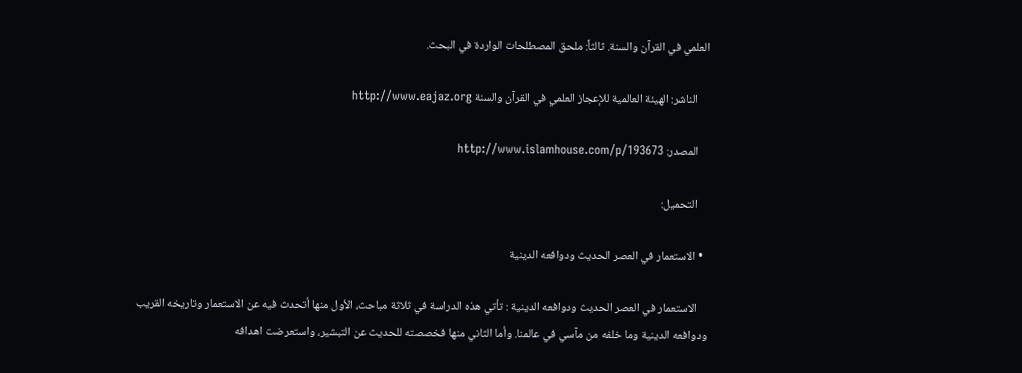العلمي في القرآن والسنة. ثالثاً: ملحق المصطلحات الواردة في البحث.

    الناشر: الهيئة العالمية للإعجاز العلمي في القرآن والسنة http://www.eajaz.org

    المصدر: http://www.islamhouse.com/p/193673

    التحميل:

  • الاستعمار في العصر الحديث ودوافعه الدينية

    الاستعمار في العصر الحديث ودوافعه الدينية : تأتي هذه الدراسة في ثلاثة مباحث، الأول منها أتحدث فيه عن الاستعمار وتاريخه القريب ودوافعه الدينية وما خلفه من مآسي في عالمنا. وأما الثاني منها فخصصته للحديث عن التبشير، واستعرضت اهدافه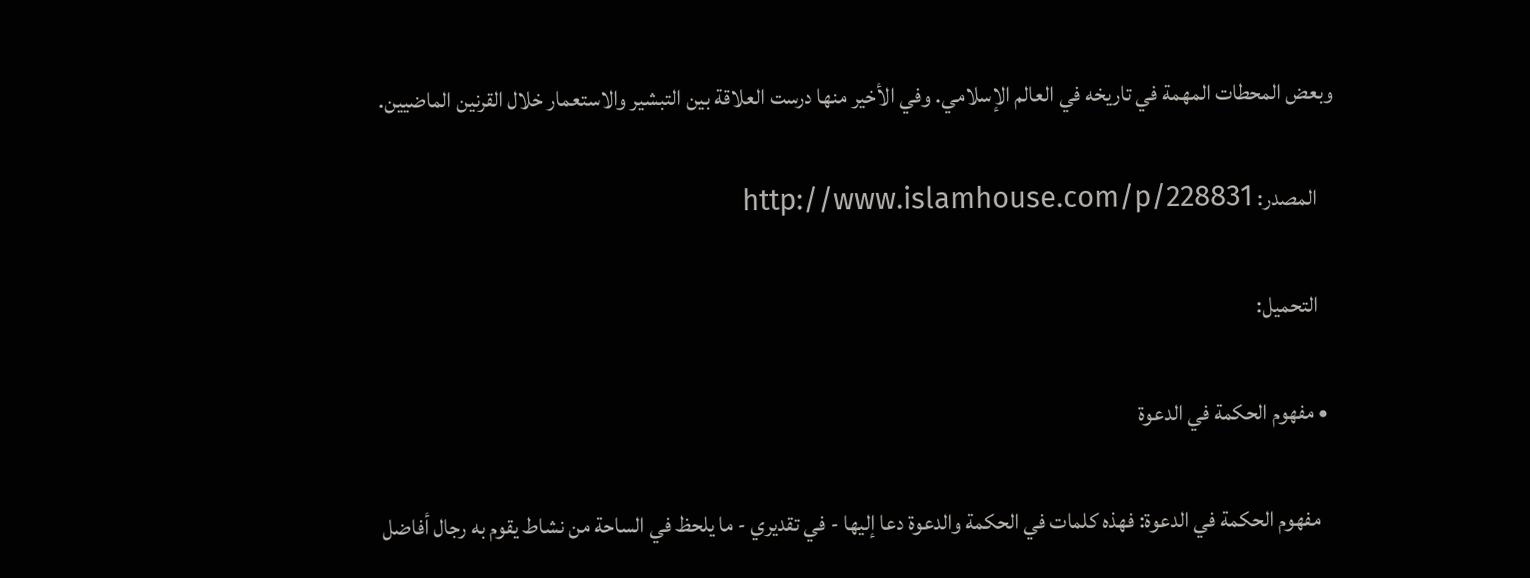وبعض المحطات المهمة في تاريخه في العالم الإسلامي. وفي الأخير منها درست العلاقة بين التبشير والاستعمار خلال القرنين الماضيين.

    المصدر: http://www.islamhouse.com/p/228831

    التحميل:

  • مفهوم الحكمة في الدعوة

    مفهوم الحكمة في الدعوة: فهذه كلمات في الحكمة والدعوة دعا إليها - في تقديري - ما يلحظ في الساحة من نشاط يقوم به رجال أفاضل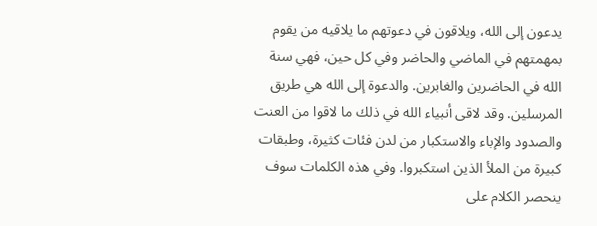يدعون إلى الله، ويلاقون في دعوتهم ما يلاقيه من يقوم بمهمتهم في الماضي والحاضر وفي كل حين، فهي سنة الله في الحاضرين والغابرين. والدعوة إلى الله هي طريق المرسلين. وقد لاقى أنبياء الله في ذلك ما لاقوا من العنت والصدود والإباء والاستكبار من لدن فئات كثيرة، وطبقات كبيرة من الملأ الذين استكبروا. وفي هذه الكلمات سوف ينحصر الكلام على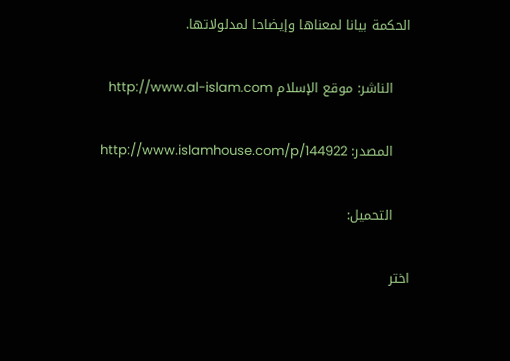الحكمة بيانا لمعناها وإيضاحا لمدلولاتها.

    الناشر: موقع الإسلام http://www.al-islam.com

    المصدر: http://www.islamhouse.com/p/144922

    التحميل:

اختر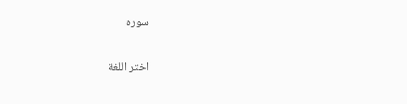سوره

اختر اللغة